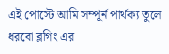এই পোস্টে আমি সম্পূর্ন পার্থক্য তুলে ধরবো ব্লগিং এর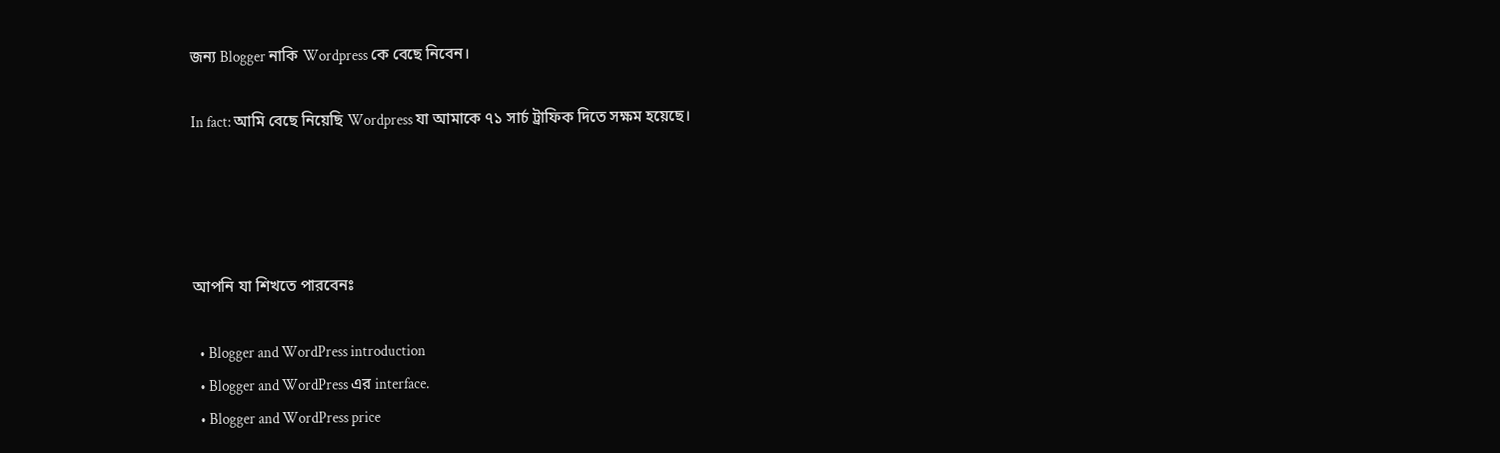জন্য Blogger নাকি Wordpress কে বেছে নিবেন।

In fact: আমি বেছে নিয়েছি Wordpress যা আমাকে ৭১ সার্চ ট্রাফিক দিতে সক্ষম হয়েছে।




আপনি যা শিখতে পারবেনঃ

  • Blogger and WordPress introduction
  • Blogger and WordPress এর interface.
  • Blogger and WordPress price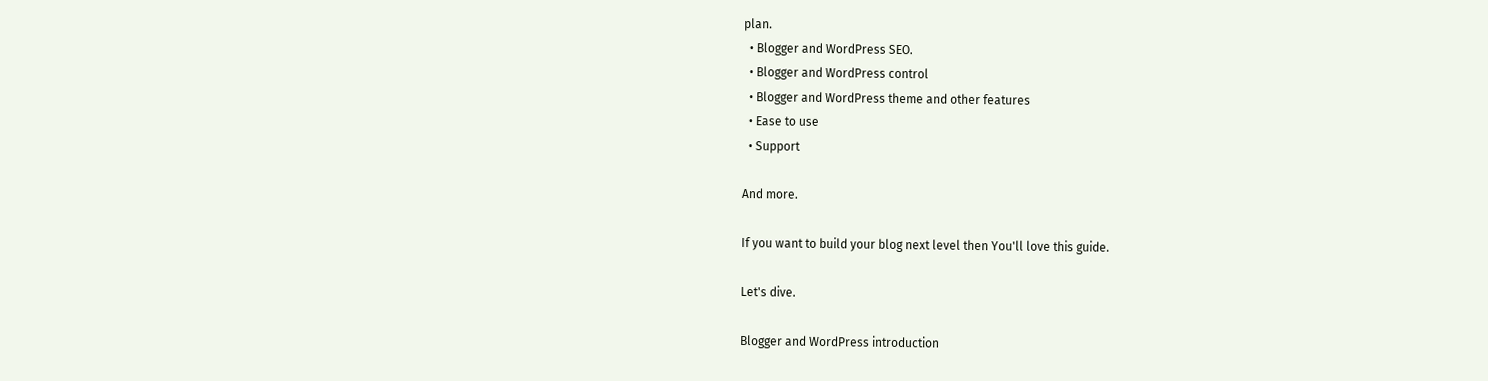plan.
  • Blogger and WordPress SEO.
  • Blogger and WordPress control
  • Blogger and WordPress theme and other features
  • Ease to use
  • Support

And more.

If you want to build your blog next level then You'll love this guide.

Let's dive.

Blogger and WordPress introduction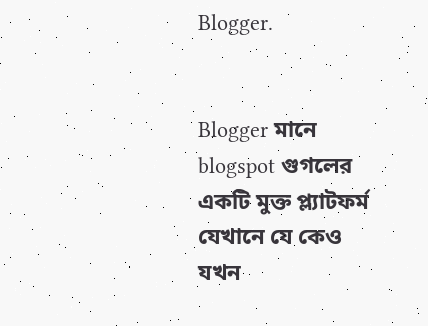Blogger.


Blogger মানে blogspot গুগলের একটি মুক্ত প্ল্যাটফর্ম যেখানে যে কেও যখন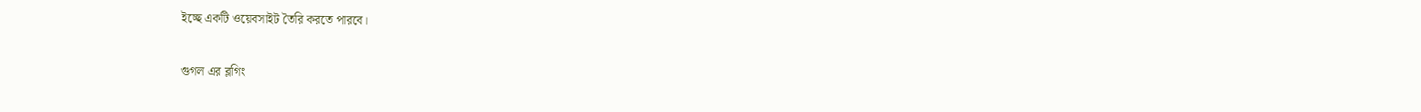ইচ্ছে একটি ওয়েবসাইট তৈরি করতে পারবে।

গুগল এর ব্লগিং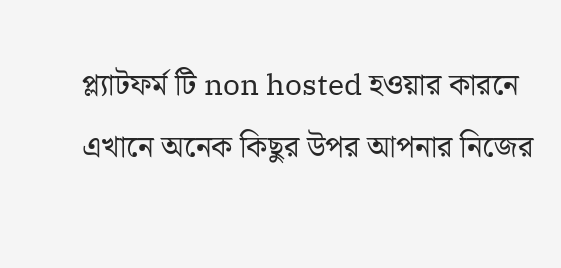প্ল্যাটফর্ম টি non hosted হওয়ার কারনে এখানে অনেক কিছুর উপর আপনার নিজের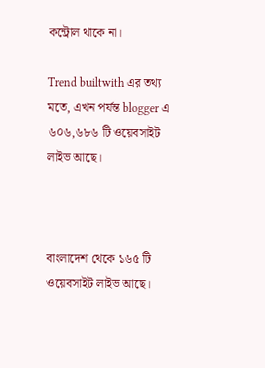কন্ট্রোল থাকে না।

Trend builtwith এর তথ্য মতে, এখন পর্যন্ত blogger এ ৬০৬,৬৮৬ টি ওয়েবসাইট লাইভ আছে।



বাংলাদেশ থেকে ১৬৫ টি ওয়েবসাইট লাইভ আছে।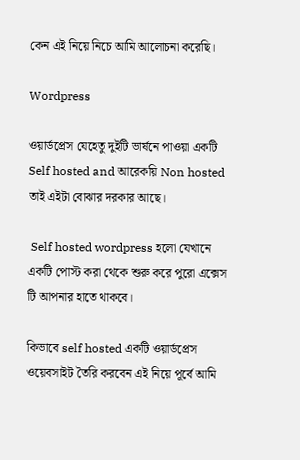কেন এই নিয়ে নিচে আমি আলোচনা করেছি।

Wordpress

ওয়ার্ডপ্রেস যেহেতু দুইটি ভার্ষনে পাওয়া একটি Self hosted and আরেকয়ি Non hosted তাই এইটা বোঝার দরকার আছে।

 Self hosted wordpress হলো যেখানে একটি পোস্ট করা থেকে শুরু করে পুরো এক্সেস টি আপনার হাতে থাকবে।

কিভাবে self hosted একটি ওয়ার্ডপ্রেস ওয়েবসাইট তৈরি করবেন এই নিয়ে পূর্বে আমি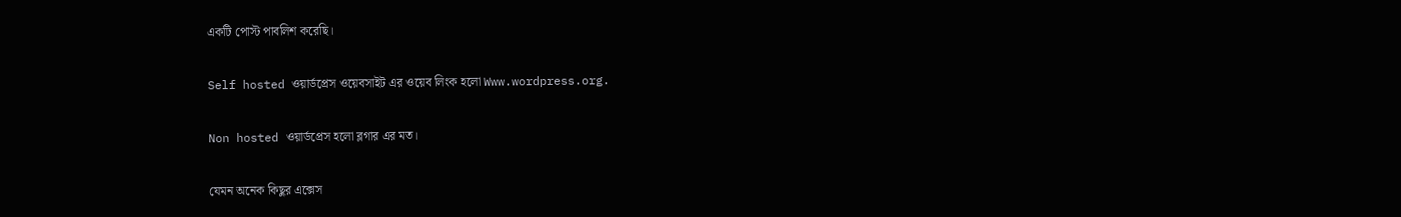একটি পোস্ট পাবলিশ করেছি।

Self hosted ওয়ার্ডপ্রেস ওয়েবসাইট এর ওয়েব লিংক হলো Www.wordpress.org.

Non hosted ওয়ার্ডপ্রেস হলো ব্লগার এর মত।

যেমন অনেক কিছুর এক্সেস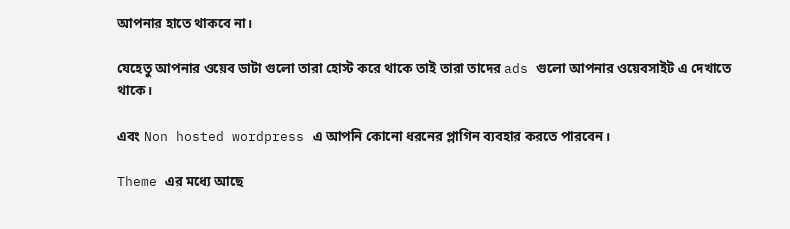আপনার হাতে থাকবে না।

যেহেতু আপনার ওয়েব ডাটা গুলো তারা হোস্ট করে থাকে তাই তারা তাদের ads গুলো আপনার ওয়েবসাইট এ দেখাতে থাকে।

এবং Non hosted wordpress এ আপনি কোনো ধরনের প্লাগিন ব্যবহার করতে পারবেন।

Theme এর মধ্যে আছে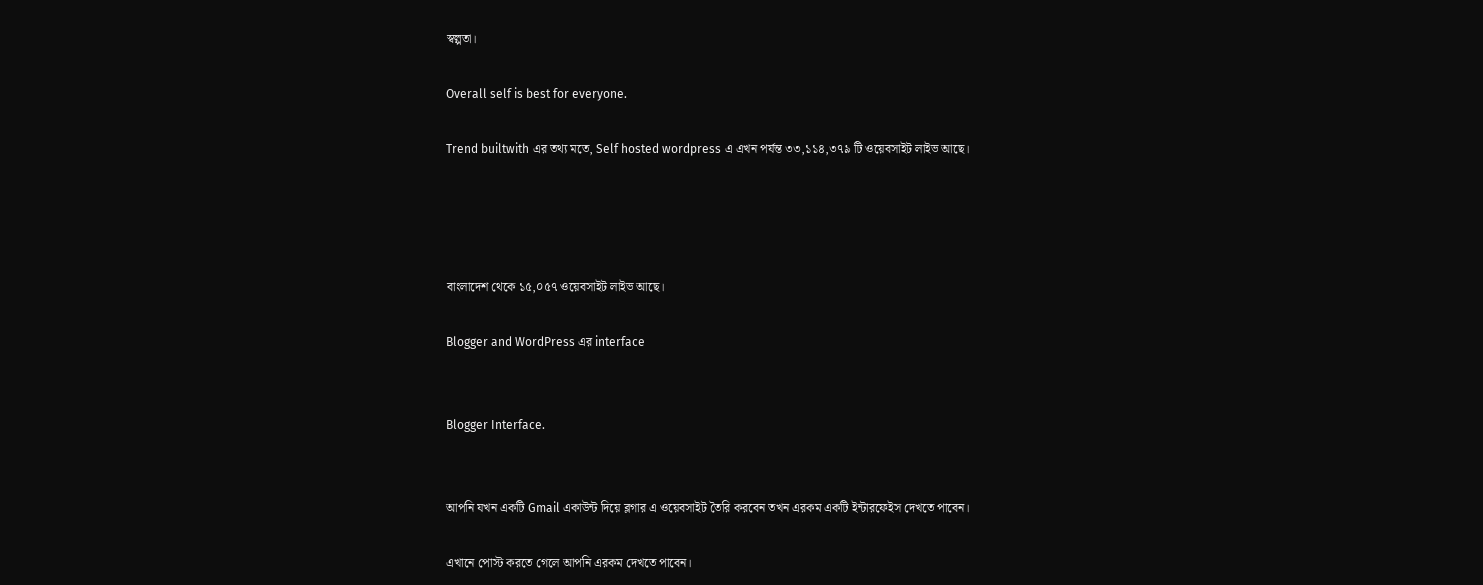স্বল্পতা।

Overall self is best for everyone.

Trend builtwith এর তথ্য মতে, Self hosted wordpress এ এখন পর্যন্ত ৩৩,১১৪,৩৭৯ টি ওয়েবসাইট লাইভ আছে।




বাংলাদেশ থেকে ১৫,০৫৭ ওয়েবসাইট লাইভ আছে।

Blogger and WordPress এর interface


Blogger Interface.


আপনি যখন একটি Gmail একাউন্ট দিয়ে ব্লগার এ ওয়েবসাইট তৈরি করবেন তখন এরকম একটি ইন্টারফেইস দেখতে পাবেন।

এখানে পোস্ট করতে গেলে আপনি এরকম দেখতে পাবেন।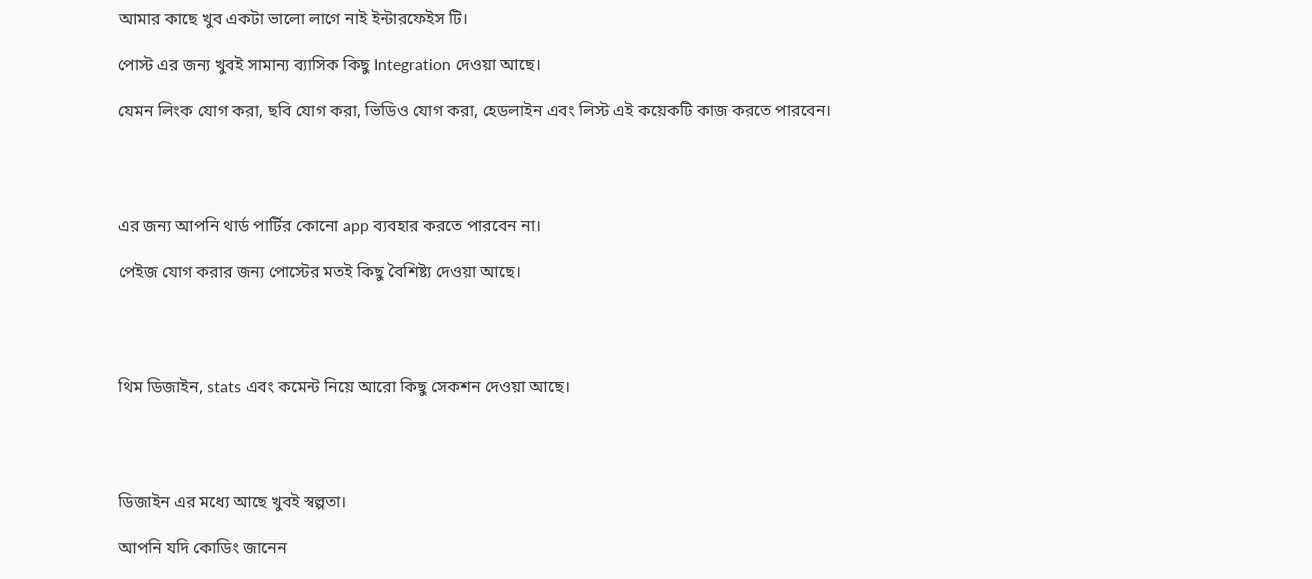আমার কাছে খুব একটা ভালো লাগে নাই ইন্টারফেইস টি।

পোস্ট এর জন্য খুবই সামান্য ব্যাসিক কিছু Integration দেওয়া আছে।

যেমন লিংক যোগ করা, ছবি যোগ করা, ভিডিও যোগ করা, হেডলাইন এবং লিস্ট এই কয়েকটি কাজ করতে পারবেন।




এর জন্য আপনি থার্ড পার্টির কোনো app ব্যবহার করতে পারবেন না।

পেইজ যোগ করার জন্য পোস্টের মতই কিছু বৈশিষ্ট্য দেওয়া আছে।




থিম ডিজাইন, stats এবং কমেন্ট নিয়ে আরো কিছু সেকশন দেওয়া আছে।




ডিজাইন এর মধ্যে আছে খুবই স্বল্পতা।

আপনি যদি কোডিং জানেন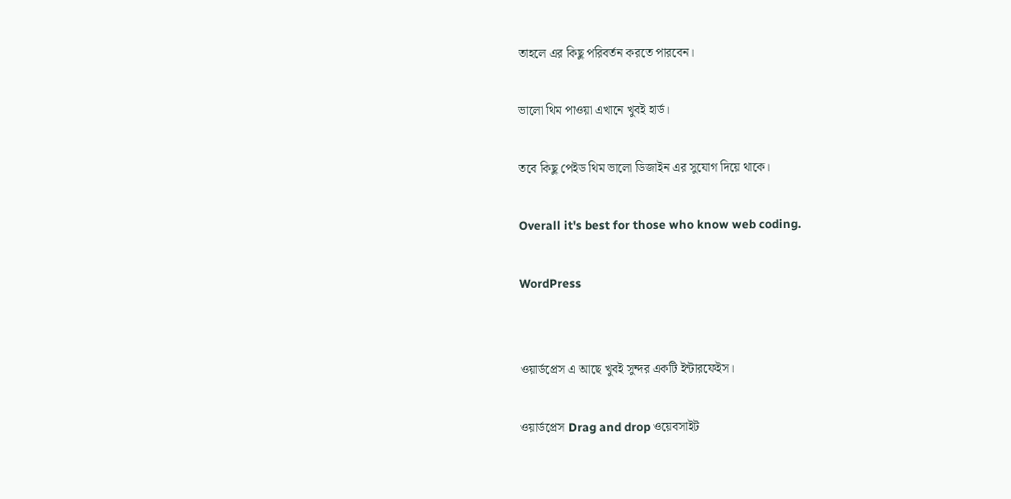তাহলে এর কিছু পরিবর্তন করতে পারবেন।

ভালো থিম পাওয়া এখানে খুবই হার্ড।

তবে কিছু পেইড থিম ভালো ডিজাইন এর সুযোগ দিয়ে থাকে।

Overall it's best for those who know web coding.

WordPress


ওয়ার্ডপ্রেস এ আছে খুবই সুন্দর একটি ইন্টারফেইস।

ওয়ার্ডপ্রেস Drag and drop ওয়েবসাইট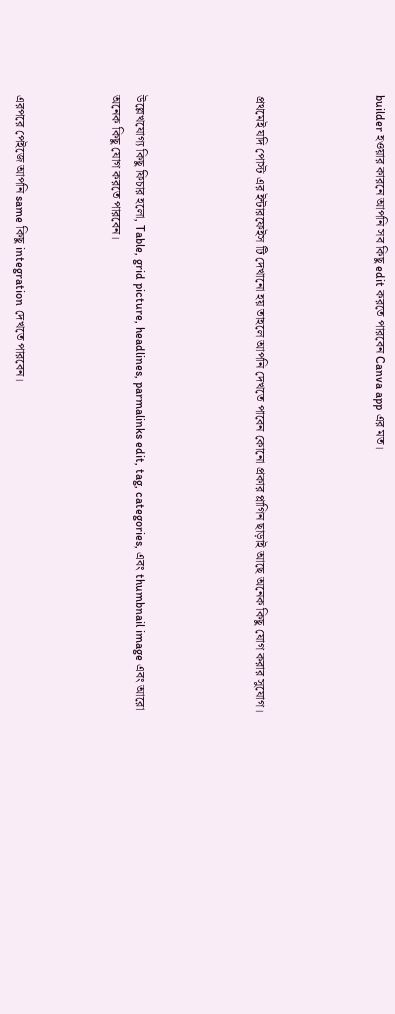builder হওয়ার কারনে আপনি সব কিছু edit করতে পারবেন Canva app এর মত।




প্রথমেই যদি পোস্ট এর ইন্টারফেইস টি দেখানো হয় তাহলে আপনি দেখতে পাবেন কোনো প্রকার প্লাগিন ছাড়াই আছে অনেক কিছু যোগ করার সুযোগ।




উল্লেখযোগ্য কিছু ফিচার হলো, Table, grid picture, headlines, parmalinks edit, tag, categories, এবং thumbnail image এবং আরো অনেক কিছু যোগ করতে পারবেন।



এরপরে পেইজে আপনি same কিছু integration দেখতে পারবেন।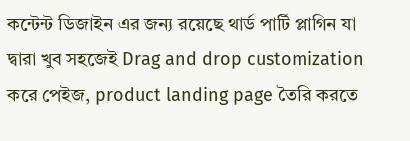কন্টেন্ট ডিজাইন এর জন্য রয়েছে থার্ড পার্টি প্লাগিন যা দ্বারা খুব সহজেই Drag and drop customization করে পেইজ, product landing page তৈরি করতে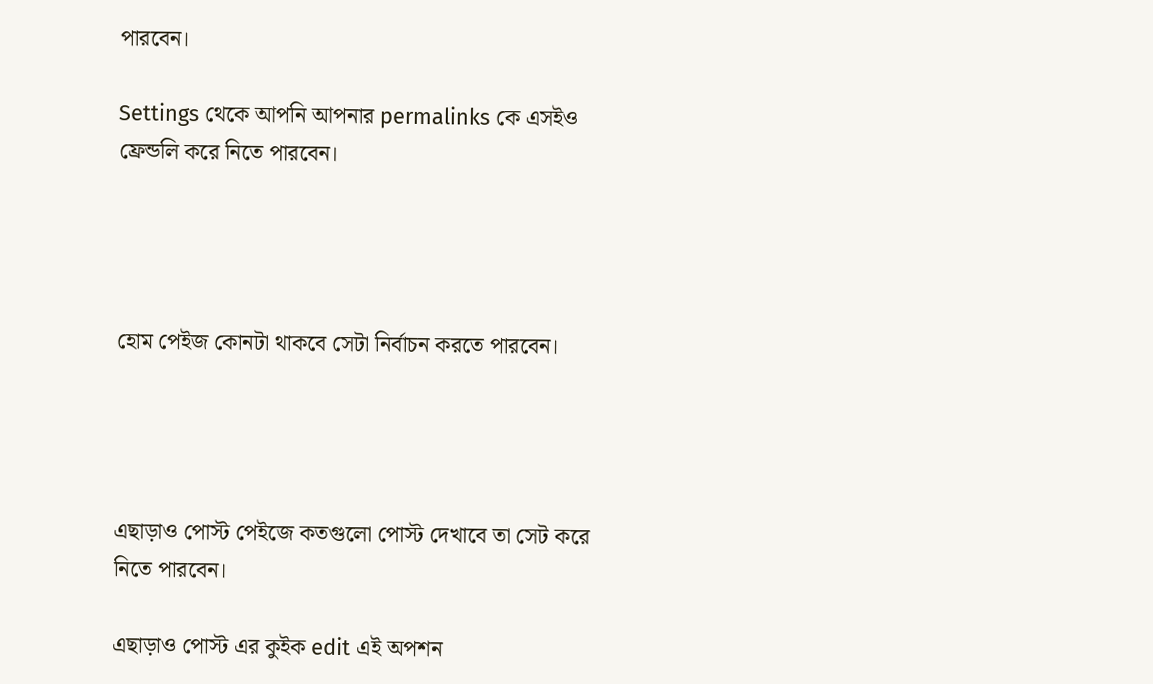পারবেন।

Settings থেকে আপনি আপনার permalinks কে এসইও ফ্রেন্ডলি করে নিতে পারবেন।




হোম পেইজ কোনটা থাকবে সেটা নির্বাচন করতে পারবেন।




এছাড়াও পোস্ট পেইজে কতগুলো পোস্ট দেখাবে তা সেট করে নিতে পারবেন।

এছাড়াও পোস্ট এর কুইক edit এই অপশন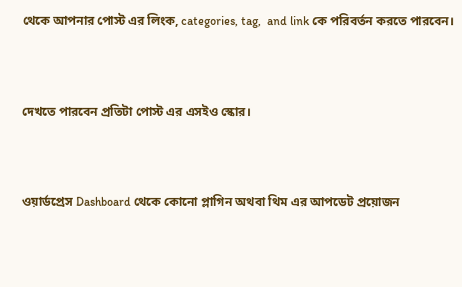থেকে আপনার পোস্ট এর লিংক, categories, tag,  and link কে পরিবর্তন করতে পারবেন।




দেখতে পারবেন প্রতিটা পোস্ট এর এসইও স্কোর।




ওয়ার্ডপ্রেস Dashboard থেকে কোনো প্লাগিন অথবা থিম এর আপডেট প্রয়োজন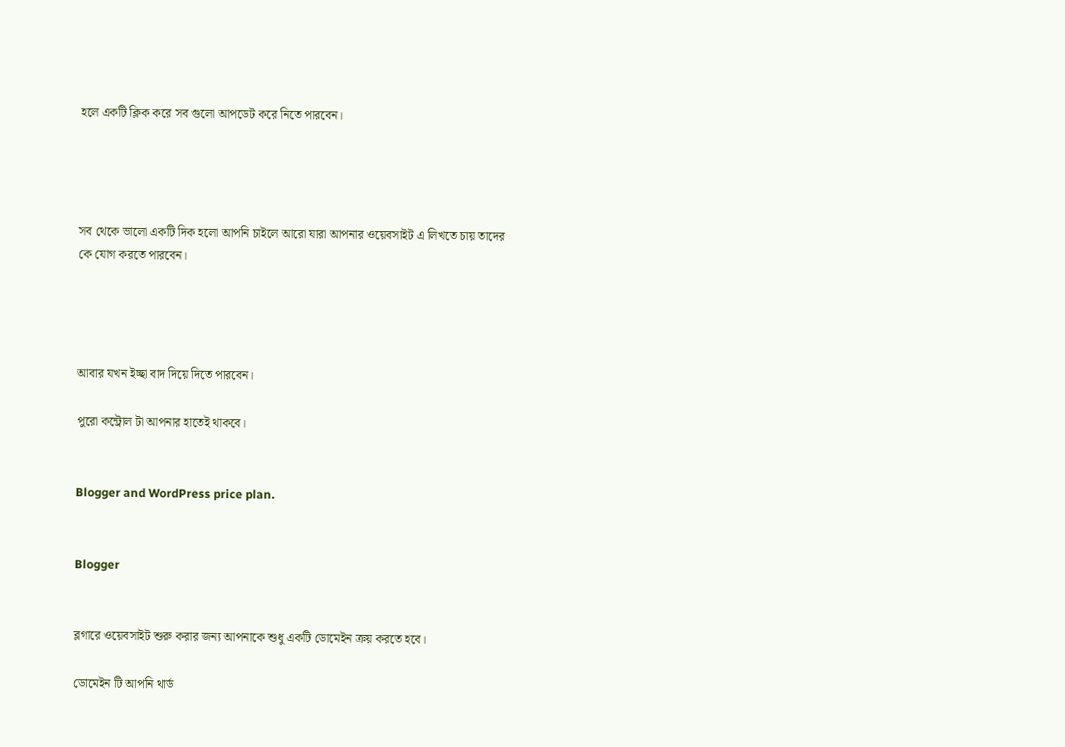হলে একটি ক্লিক করে সব গুলো আপডেট করে নিতে পারবেন।




সব থেকে ভালো একটি দিক হলো আপনি চাইলে আরো যারা আপনার ওয়েবসাইট এ লিখতে চায় তাদের কে যোগ করতে পারবেন।




আবার যখন ইচ্ছা বাদ দিয়ে দিতে পারবেন।

পুরো কন্ট্রোল টা আপনার হাতেই থাকবে।


Blogger and WordPress price plan.


Blogger


ব্লগারে ওয়েবসাইট শুরু করার জন্য আপনাকে শুধু একটি ডোমেইন ক্রয় করতে হবে।

ডোমেইন টি আপনি থার্ড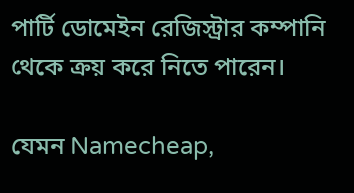পার্টি ডোমেইন রেজিস্ট্রার কম্পানি থেকে ক্রয় করে নিতে পারেন।

যেমন Namecheap,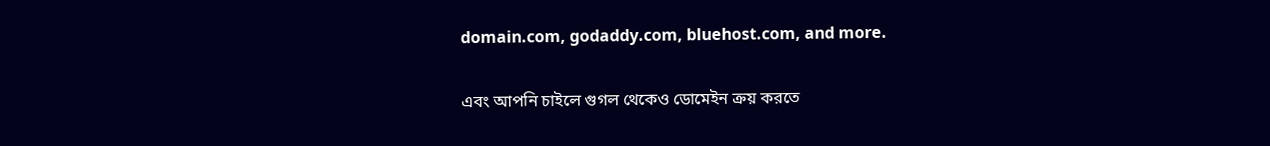domain.com, godaddy.com, bluehost.com, and more.

এবং আপনি চাইলে গুগল থেকেও ডোমেইন ক্রয় করতে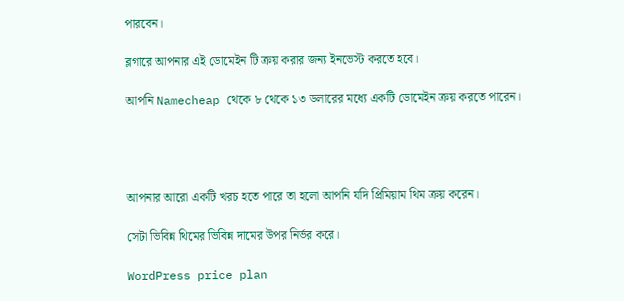পারবেন।

ব্লগারে আপনার এই ডোমেইন টি ক্রয় করার জন্য ইনভেস্ট করতে হবে।

আপনি Namecheap থেকে ৮ থেকে ১৩ ডলারের মধ্যে একটি ডোমেইন ক্রয় করতে পারেন।




আপনার আরো একটি খরচ হতে পারে তা হলো আপনি যদি প্রিমিয়াম থিম ক্রয় করেন।

সেটা ভিবিন্ন থিমের ভিবিন্ন দামের উপর নির্ভর করে।

WordPress price plan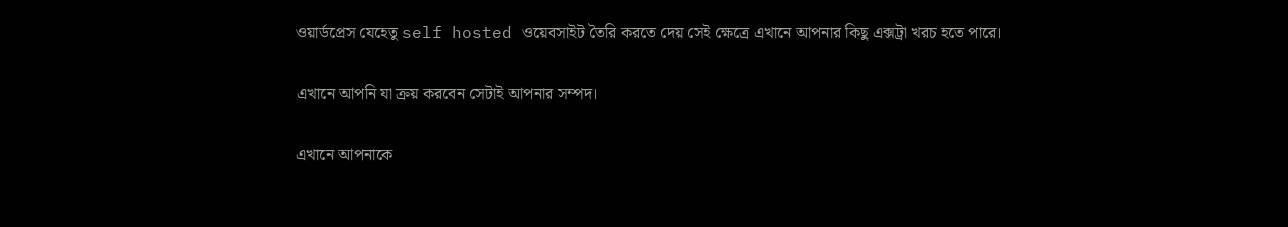ওয়ার্ডপ্রেস যেহেতু self hosted ওয়েবসাইট তৈরি করতে দেয় সেই ক্ষেত্রে এখানে আপনার কিছু এক্সট্রা খরচ হতে পারে।

এখানে আপনি যা ক্রয় করবেন সেটাই আপনার সম্পদ।

এখানে আপনাকে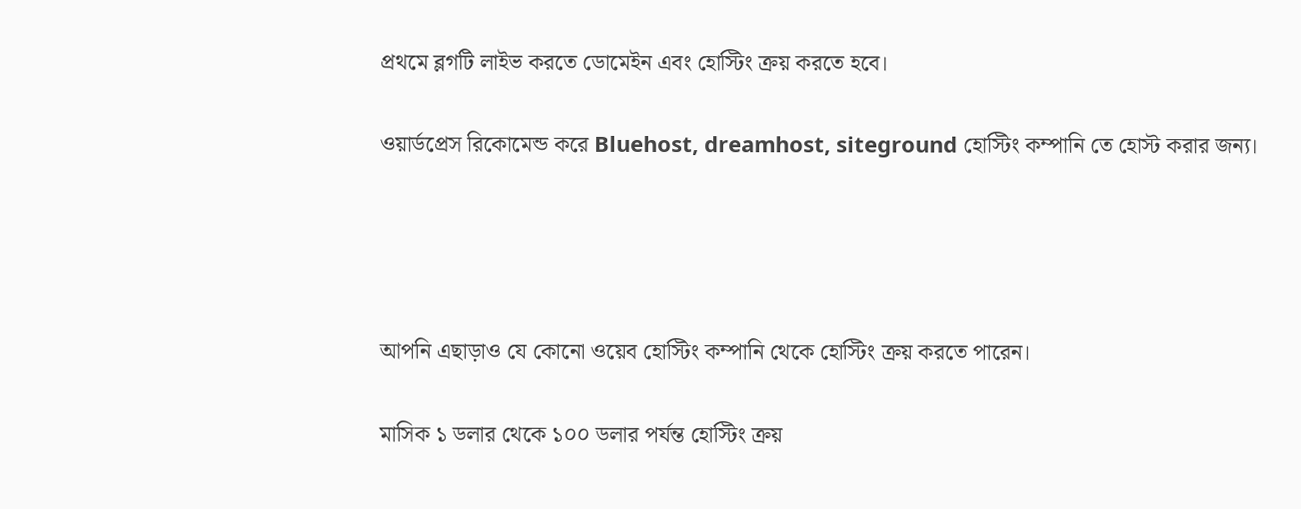প্রথমে ব্লগটি লাইভ করতে ডোমেইন এবং হোস্টিং ক্রয় করতে হবে।

ওয়ার্ডপ্রেস রিকোমেন্ড করে Bluehost, dreamhost, siteground হোস্টিং কম্পানি তে হোস্ট করার জন্য।




আপনি এছাড়াও যে কোনো ওয়েব হোস্টিং কম্পানি থেকে হোস্টিং ক্রয় করতে পারেন।

মাসিক ১ ডলার থেকে ১০০ ডলার পর্যন্ত হোস্টিং ক্রয়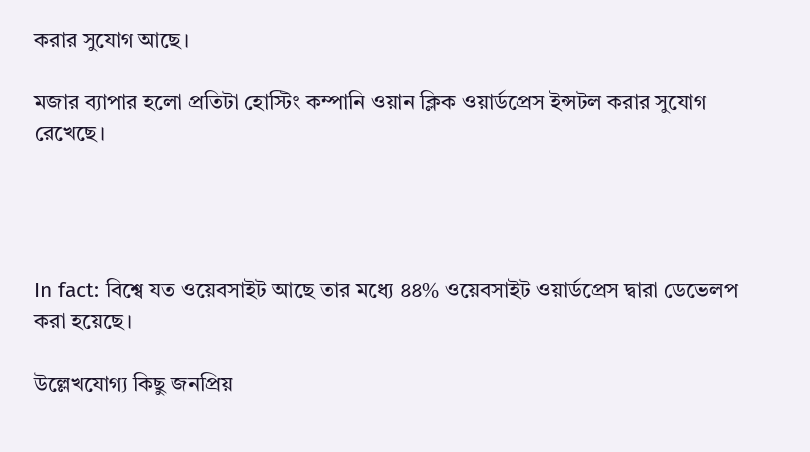করার সুযোগ আছে।

মজার ব্যাপার হলো প্রতিটা হোস্টিং কম্পানি ওয়ান ক্লিক ওয়ার্ডপ্রেস ইন্সটল করার সুযোগ রেখেছে।




In fact: বিশ্বে যত ওয়েবসাইট আছে তার মধ্যে ৪৪% ওয়েবসাইট ওয়ার্ডপ্রেস দ্বারা ডেভেলপ করা হয়েছে।

উল্লেখযোগ্য কিছু জনপ্রিয়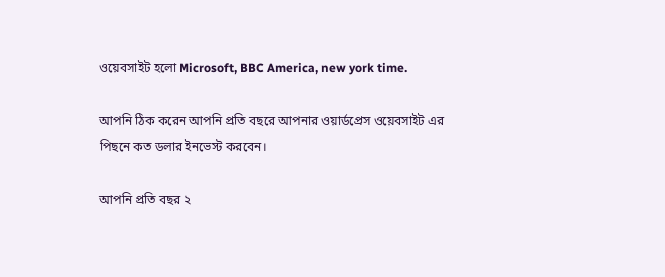ওয়েবসাইট হলো Microsoft, BBC America, new york time.

আপনি ঠিক করেন আপনি প্রতি বছরে আপনার ওয়ার্ডপ্রেস ওয়েবসাইট এর পিছনে কত ডলার ইনভেস্ট করবেন।

আপনি প্রতি বছর ২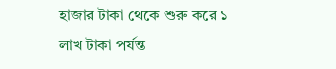হাজার টাকা থেকে শুরু করে ১ লাখ টাকা পর্যন্ত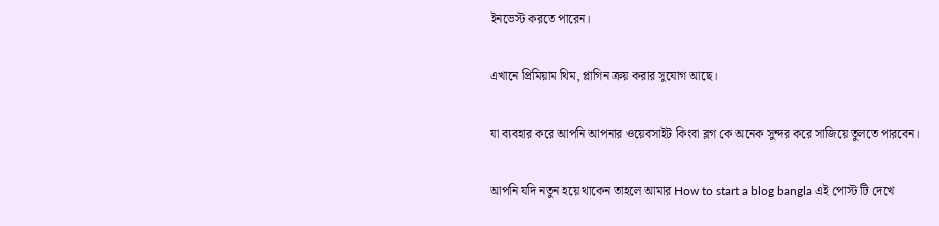ইনভেস্ট করতে পারেন।

এখানে প্রিমিয়াম থিম, প্লাগিন ক্রয় করার সুযোগ আছে।

যা ব্যবহার করে আপনি আপনার ওয়েবসাইট কিংবা ব্লগ কে অনেক সুন্দর করে সাজিয়ে তুলতে পারবেন।

আপনি যদি নতুন হয়ে থাকেন তাহলে আমার How to start a blog bangla এই পোস্ট টি দেখে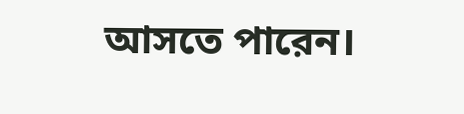আসতে পারেন।